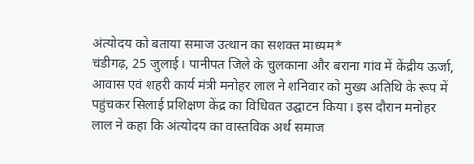अंत्योदय को बताया समाज उत्थान का सशक्त माध्यम*
चंडीगढ़, 25 जुलाई। पानीपत जिले के चुलकाना और बराना गांव में केंद्रीय ऊर्जा, आवास एवं शहरी कार्य मंत्री मनोहर लाल ने शनिवार को मुख्य अतिथि के रूप में पहुंचकर सिलाई प्रशिक्षण केंद्र का विधिवत उद्घाटन किया। इस दौरान मनोहर लाल ने कहा कि अंत्योदय का वास्तविक अर्थ समाज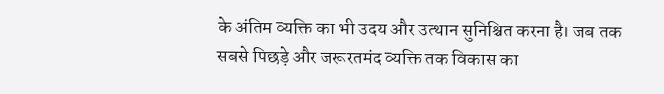के अंतिम व्यक्ति का भी उदय और उत्थान सुनिश्चित करना है। जब तक सबसे पिछड़े और जरूरतमंद व्यक्ति तक विकास का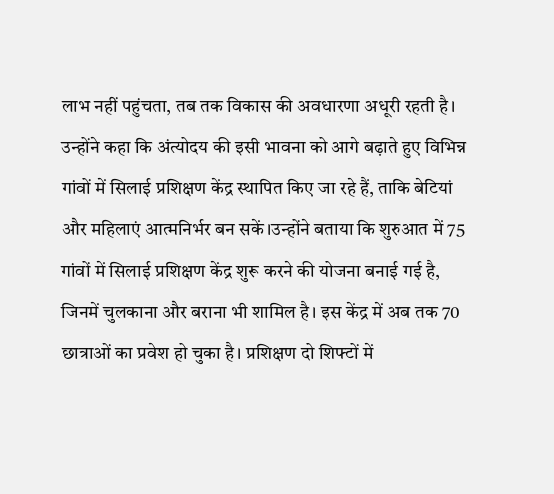लाभ नहीं पहुंचता, तब तक विकास की अवधारणा अधूरी रहती है।
उन्होंने कहा कि अंत्योदय की इसी भावना को आगे बढ़ाते हुए विभिन्न गांवों में सिलाई प्रशिक्षण केंद्र स्थापित किए जा रहे हैं, ताकि बेटियां और महिलाएं आत्मनिर्भर बन सकें।उन्होंने बताया कि शुरुआत में 75 गांवों में सिलाई प्रशिक्षण केंद्र शुरू करने की योजना बनाई गई है, जिनमें चुलकाना और बराना भी शामिल है। इस केंद्र में अब तक 70 छात्राओं का प्रवेश हो चुका है। प्रशिक्षण दो शिफ्टों में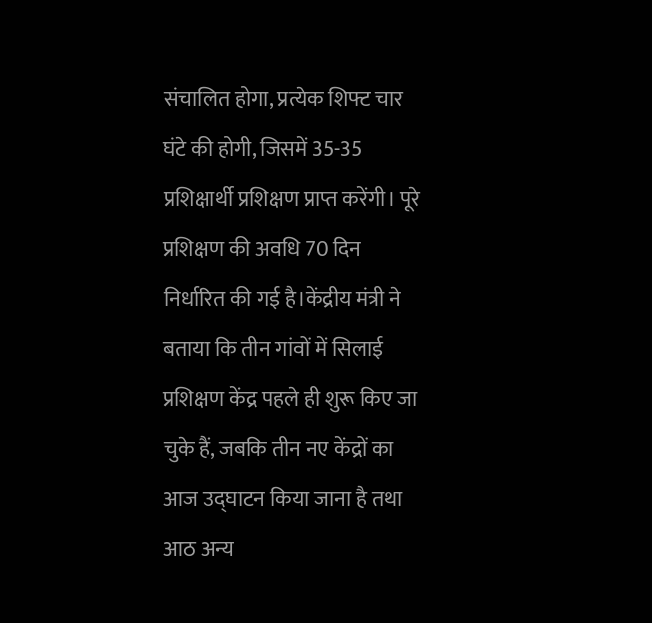संचालित होगा, प्रत्येक शिफ्ट चार घंटे की होगी, जिसमें 35-35 प्रशिक्षार्थी प्रशिक्षण प्राप्त करेंगी। पूरे प्रशिक्षण की अवधि 70 दिन निर्धारित की गई है।केंद्रीय मंत्री ने बताया कि तीन गांवों में सिलाई प्रशिक्षण केंद्र पहले ही शुरू किए जा चुके हैं, जबकि तीन नए केंद्रों का आज उद्घाटन किया जाना है तथा आठ अन्य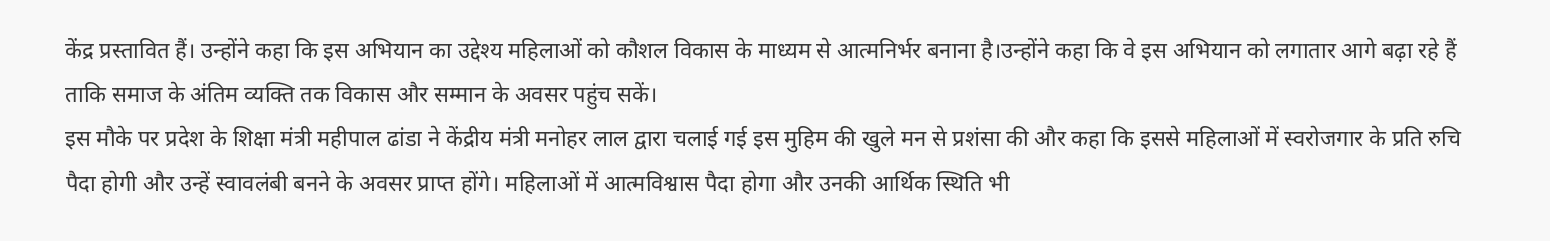केंद्र प्रस्तावित हैं। उन्होंने कहा कि इस अभियान का उद्देश्य महिलाओं को कौशल विकास के माध्यम से आत्मनिर्भर बनाना है।उन्होंने कहा कि वे इस अभियान को लगातार आगे बढ़ा रहे हैं ताकि समाज के अंतिम व्यक्ति तक विकास और सम्मान के अवसर पहुंच सकें।
इस मौके पर प्रदेश के शिक्षा मंत्री महीपाल ढांडा ने केंद्रीय मंत्री मनोहर लाल द्वारा चलाई गई इस मुहिम की खुले मन से प्रशंसा की और कहा कि इससे महिलाओं में स्वरोजगार के प्रति रुचि पैदा होगी और उन्हें स्वावलंबी बनने के अवसर प्राप्त होंगे। महिलाओं में आत्मविश्वास पैदा होगा और उनकी आर्थिक स्थिति भी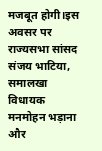मजबूत होगी।इस अवसर पर राज्यसभा सांसद संजय भाटिया, समालखा विधायक मनमोहन भड़ाना और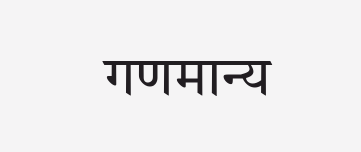गणमान्य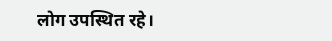लोग उपस्थित रहे।